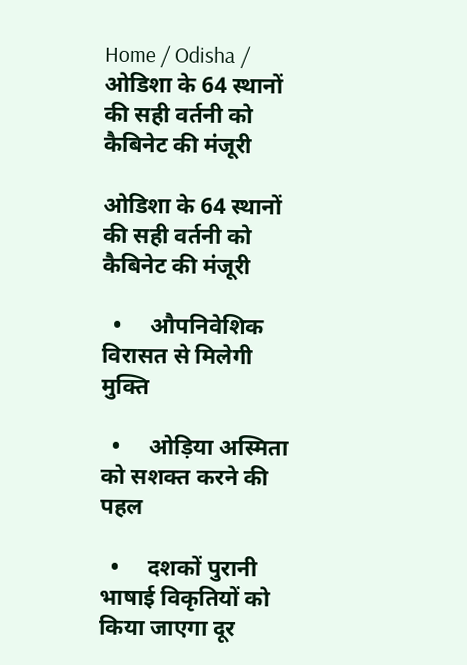Home / Odisha / ओडिशा के 64 स्थानों की सही वर्तनी को कैबिनेट की मंजूरी

ओडिशा के 64 स्थानों की सही वर्तनी को कैबिनेट की मंजूरी

  •     औपनिवेशिक विरासत से मिलेगी मुक्ति

  •     ओड़िया अस्मिता को सशक्त करने की पहल

  •     दशकों पुरानी भाषाई विकृतियों को किया जाएगा दूर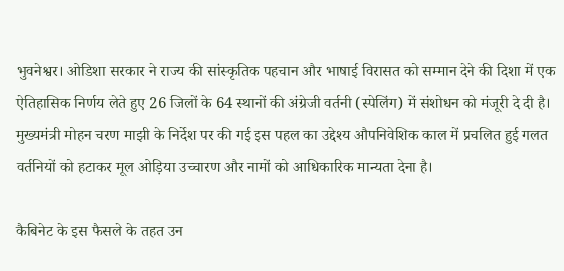भुवनेश्वर। ओडिशा सरकार ने राज्य की सांस्कृतिक पहचान और भाषाई विरासत को सम्मान देने की दिशा में एक ऐतिहासिक निर्णय लेते हुए 26 जिलों के 64 स्थानों की अंग्रेजी वर्तनी (स्पेलिंग) में संशोधन को मंजूरी दे दी है। मुख्यमंत्री मोहन चरण माझी के निर्देश पर की गई इस पहल का उद्देश्य औपनिवेशिक काल में प्रचलित हुई गलत वर्तनियों को हटाकर मूल ओड़िया उच्चारण और नामों को आधिकारिक मान्यता देना है।

कैबिनेट के इस फैसले के तहत उन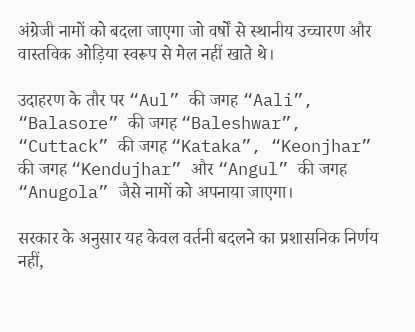अंग्रेजी नामों को बदला जाएगा जो वर्षों से स्थानीय उच्चारण और वास्तविक ओड़िया स्वरूप से मेल नहीं खाते थे।

उदाहरण के तौर पर “Aul” की जगह “Aali”, “Balasore” की जगह “Baleshwar”, “Cuttack” की जगह “Kataka”, “Keonjhar” की जगह “Kendujhar” और “Angul” की जगह “Anugola” जैसे नामों को अपनाया जाएगा।

सरकार के अनुसार यह केवल वर्तनी बदलने का प्रशासनिक निर्णय नहीं,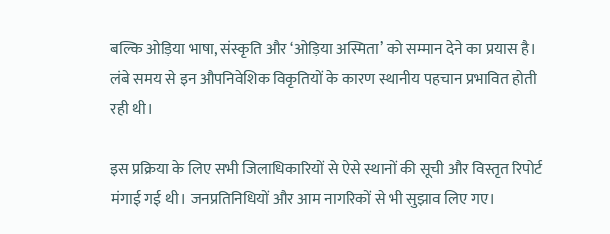बल्कि ओड़िया भाषा, संस्कृति और ‘ओड़िया अस्मिता’ को सम्मान देने का प्रयास है। लंबे समय से इन औपनिवेशिक विकृतियों के कारण स्थानीय पहचान प्रभावित होती रही थी।

इस प्रक्रिया के लिए सभी जिलाधिकारियों से ऐसे स्थानों की सूची और विस्तृत रिपोर्ट मंगाई गई थी। जनप्रतिनिधियों और आम नागरिकों से भी सुझाव लिए गए।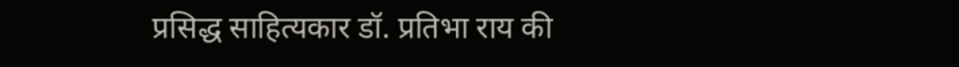प्रसिद्ध साहित्यकार डॉ. प्रतिभा राय की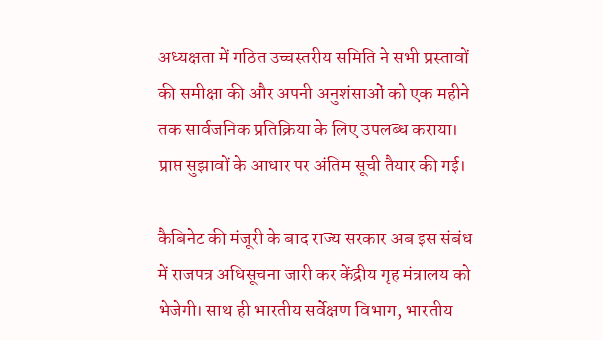अध्यक्षता में गठित उच्चस्तरीय समिति ने सभी प्रस्तावों की समीक्षा की और अपनी अनुशंसाओं को एक महीने तक सार्वजनिक प्रतिक्रिया के लिए उपलब्ध कराया। प्राप्त सुझावों के आधार पर अंतिम सूची तैयार की गई।

कैबिनेट की मंजूरी के बाद राज्य सरकार अब इस संबंध में राजपत्र अधिसूचना जारी कर केंद्रीय गृह मंत्रालय को भेजेगी। साथ ही भारतीय सर्वेक्षण विभाग, भारतीय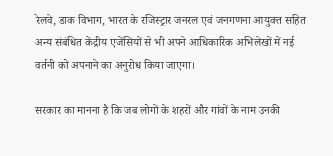रेलवे, डाक विभाग, भारत के रजिस्ट्रार जनरल एवं जनगणना आयुक्त सहित अन्य संबंधित केंद्रीय एजेंसियों से भी अपने आधिकारिक अभिलेखों में नई वर्तनी को अपनाने का अनुरोध किया जाएगा।

सरकार का मानना है कि जब लोगों के शहरों और गांवों के नाम उनकी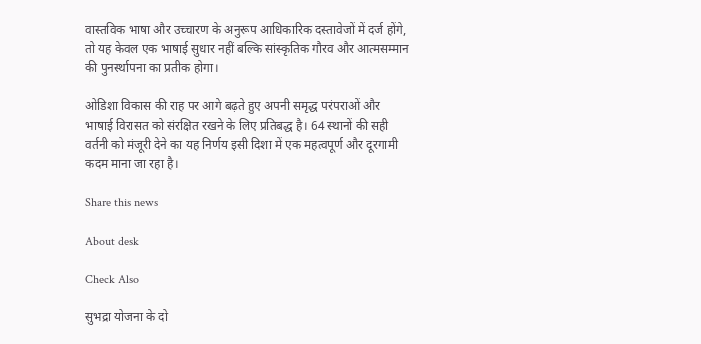वास्तविक भाषा और उच्चारण के अनुरूप आधिकारिक दस्तावेजों में दर्ज होंगे, तो यह केवल एक भाषाई सुधार नहीं बल्कि सांस्कृतिक गौरव और आत्मसम्मान की पुनर्स्थापना का प्रतीक होगा।

ओडिशा विकास की राह पर आगे बढ़ते हुए अपनी समृद्ध परंपराओं और भाषाई विरासत को संरक्षित रखने के लिए प्रतिबद्ध है। 64 स्थानों की सही वर्तनी को मंजूरी देने का यह निर्णय इसी दिशा में एक महत्वपूर्ण और दूरगामी कदम माना जा रहा है।

Share this news

About desk

Check Also

सुभद्रा योजना के दो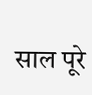साल पूरे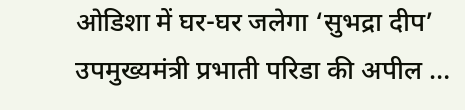ओडिशा में घर-घर जलेगा ‘सुभद्रा दीप’     उपमुख्यमंत्री प्रभाती परिडा की अपील …